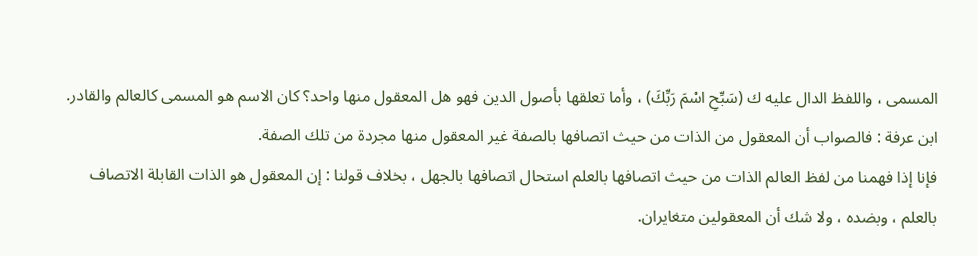المسمى ، واللفظ الدال عليه ك (سَبِّحِ اسْمَ رَبِّكَ) ، وأما تعلقها بأصول الدين فهو هل المعقول منها واحد؟ كان الاسم هو المسمى كالعالم والقادر.
ابن عرفة : فالصواب أن المعقول من الذات من حيث اتصافها بالصفة غير المعقول منها مجردة من تلك الصفة.
فإنا إذا فهمنا من لفظ العالم الذات من حيث اتصافها بالعلم استحال اتصافها بالجهل ، بخلاف قولنا : إن المعقول هو الذات القابلة الاتصاف بالعلم ، وبضده ، ولا شك أن المعقولين متغايران.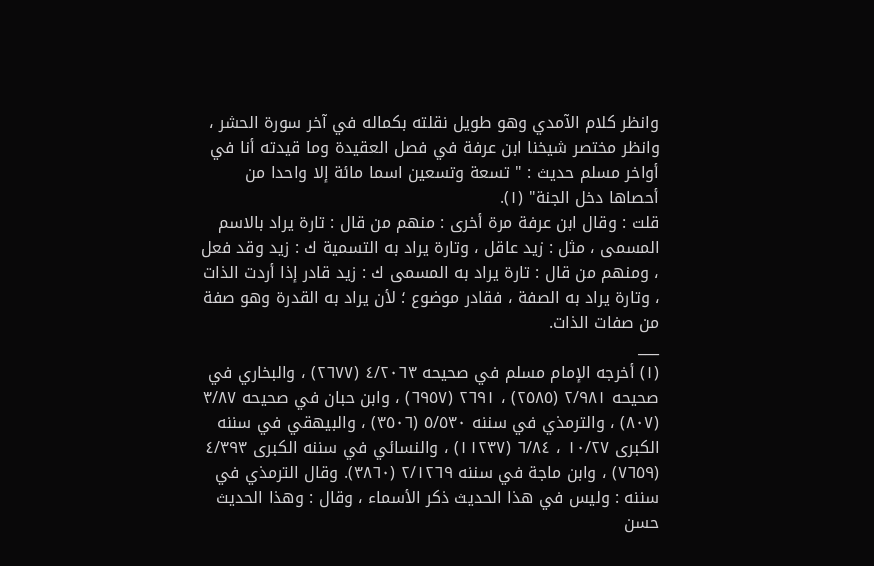وانظر كلام الآمدي وهو طويل نقلته بكماله في آخر سورة الحشر ، وانظر مختصر شيخنا ابن عرفة في فصل العقيدة وما قيدته أنا في أواخر مسلم حديث : " تسعة وتسعين اسما مائة إلا واحدا من أحصاها دخل الجنة" (١).
قلت : وقال ابن عرفة مرة أخرى : منهم من قال : تارة يراد بالاسم المسمى ، مثل : زيد عاقل ، وتارة يراد به التسمية ك : زيد وقد فعل ، ومنهم من قال : تارة يراد به المسمى ك : زيد قادر إذا أردت الذات ، وتارة يراد به الصفة ، فقادر موضوع ؛ لأن يراد به القدرة وهو صفة من صفات الذات.
___
(١) أخرجه الإمام مسلم في صحيحه ٤/٢٠٦٣ (٢٦٧٧) ، والبخاري في صحيحه ٢/٩٨١ (٢٥٨٥) ، ٢٦٩١ (٦٩٥٧) ، وابن حبان في صحيحه ٣/٨٧ (٨٠٧) ، والترمذي في سننه ٥/٥٣٠ (٣٥٠٦) ، والبيهقي في سننه الكبرى ١٠/٢٧ ، ٦/٨٤ (١١٢٣٧) ، والنسائي في سننه الكبرى ٤/٣٩٣ (٧٦٥٩) ، وابن ماجة في سننه ٢/١٢٦٩ (٣٨٦٠). وقال الترمذي في سننه : وليس في هذا الحديث ذكر الأسماء ، وقال : وهذا الحديث حسن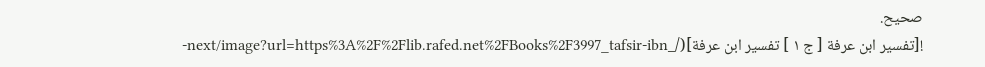صحيح.
![تفسير ابن عرفة [ ج ١ ] تفسير ابن عرفة](/_next/image?url=https%3A%2F%2Flib.rafed.net%2FBooks%2F3997_tafsir-ibn-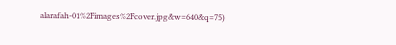alarafah-01%2Fimages%2Fcover.jpg&w=640&q=75)